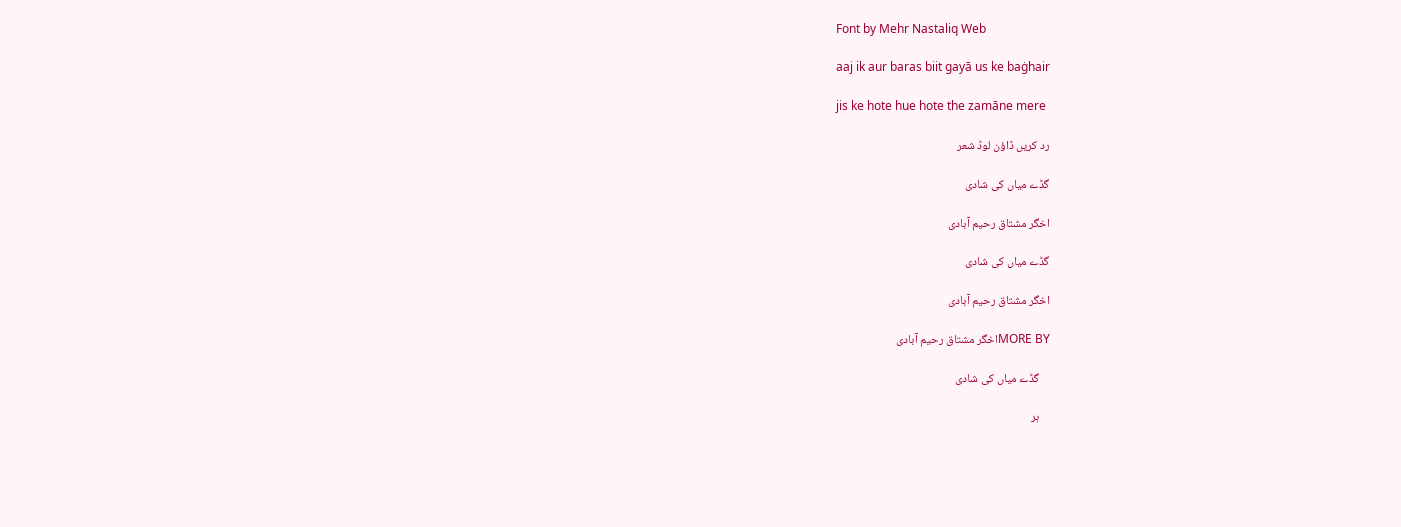Font by Mehr Nastaliq Web

aaj ik aur baras biit gayā us ke baġhair

jis ke hote hue hote the zamāne mere

رد کریں ڈاؤن لوڈ شعر

گڈے میاں کی شادی

اخگر مشتاق رحیم آبادی

گڈے میاں کی شادی

اخگر مشتاق رحیم آبادی

MORE BYاخگر مشتاق رحیم آبادی

    گڈے میاں کی شادی

    ہر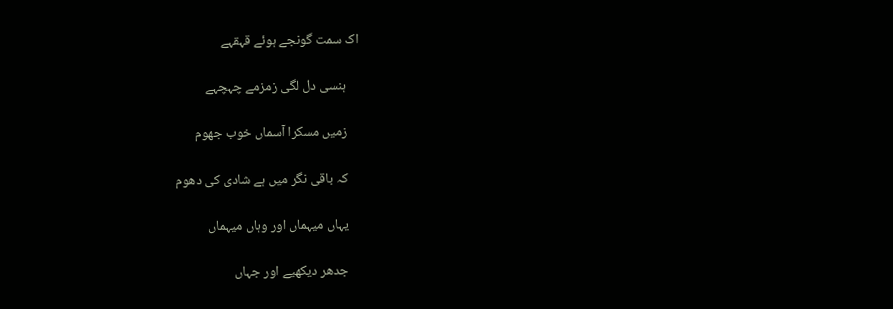اک سمت گونجے ہوئے قہقہے

    ہنسی دل لگی زمزمے چہچہے

    زمیں مسکرا آسماں خوب جھوم

    کہ باقی نگر میں ہے شادی کی دھوم

    یہاں میہماں اور وہاں میہماں

    جدھر دیکھیے اور جہاں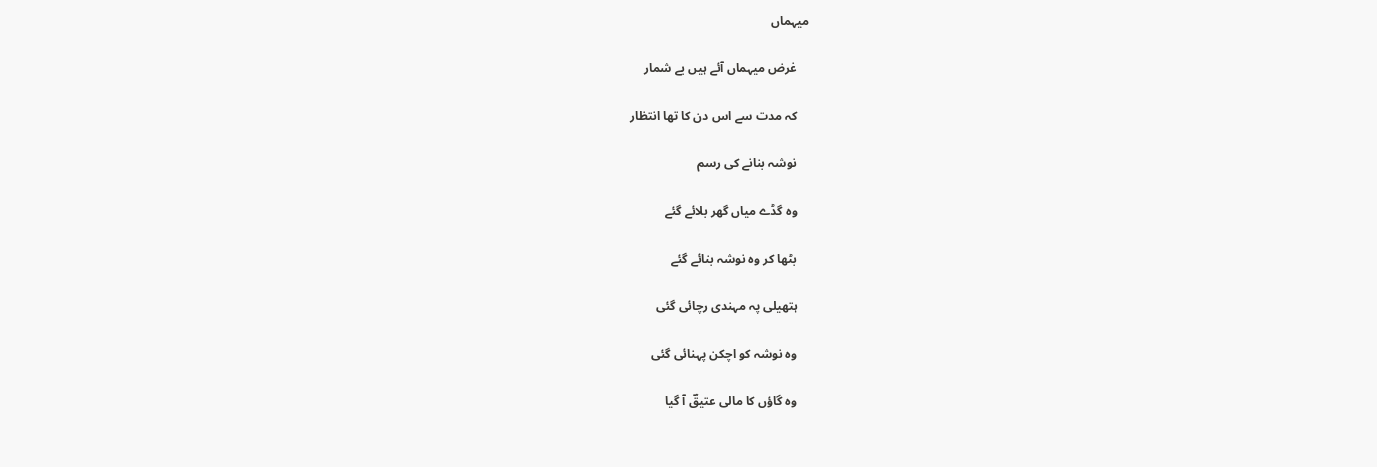میہماں

    غرض میہماں آئے ہیں بے شمار

    کہ مدت سے اس دن کا تھا انتظار

    نوشہ بنانے کی رسم

    وہ گڈے میاں گھر بلائے گئے

    بٹھا کر وہ نوشہ بنائے گئے

    ہتھیلی پہ مہندی رچائی گئی

    وہ نوشہ کو اچکن پہنائی گئی

    وہ گاؤں کا مالی عتیقؔ آ گیا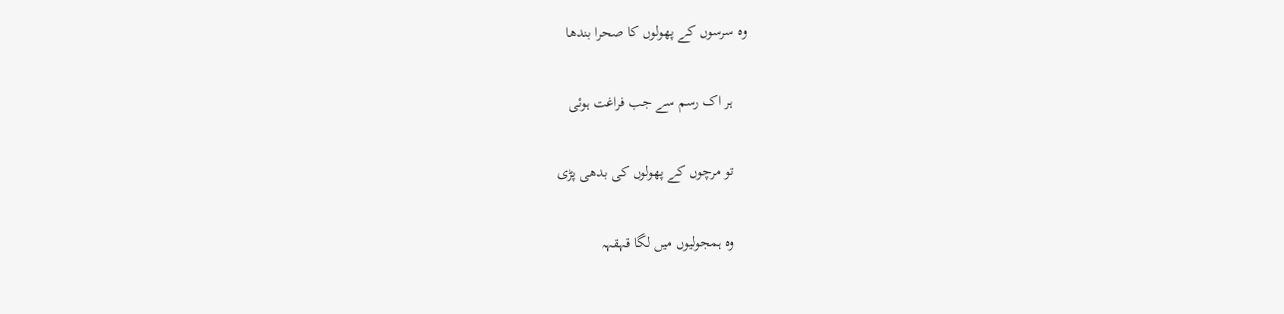وہ سرسوں کے پھولوں کا صحرا بندھا

    ہر اک رسم سے جب فراغت ہوئی

    تو مرچوں کے پھولوں کی بدھی پڑی

    وہ ہمجولیوں میں لگا قہقہہ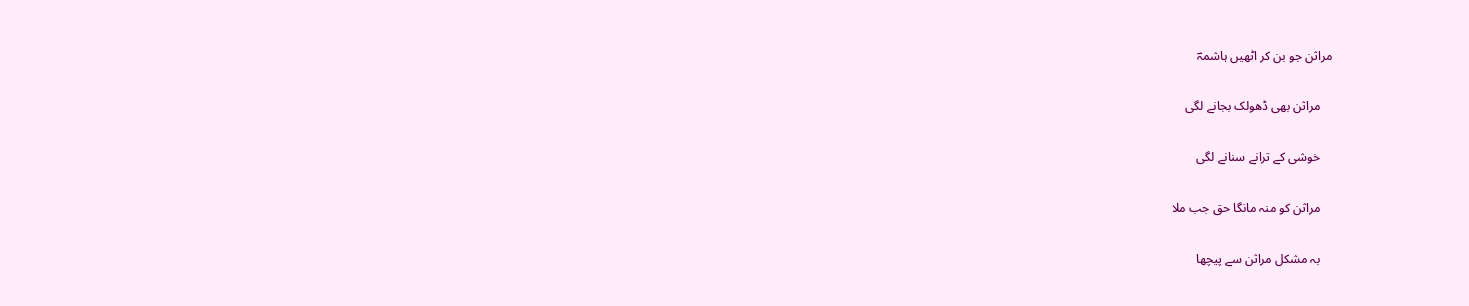مراثن جو بن کر اٹھیں ہاشمہؔ

    مراثن بھی ڈھولک بجانے لگی

    خوشی کے ترانے سنانے لگی

    مراثن کو منہ مانگا حق جب ملا

    بہ مشکل مراثن سے پیچھا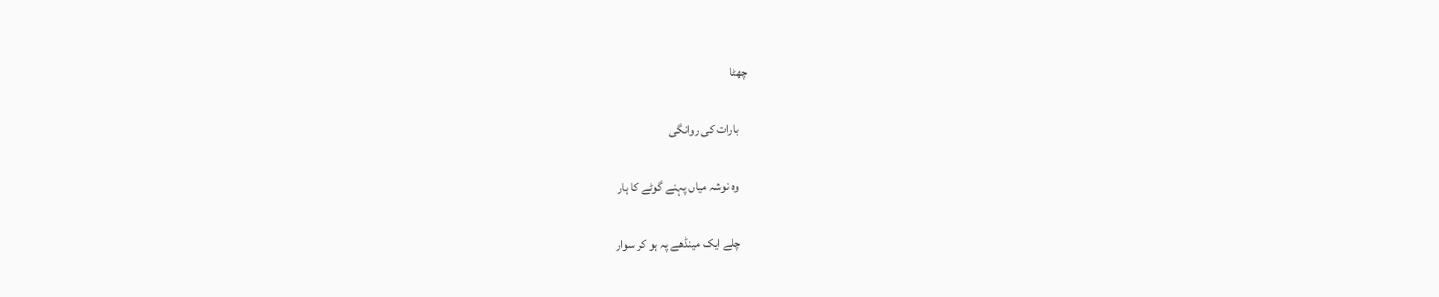چھٹا

    بارات کی روانگی

    وہ نوشہ میاں پہنے گوٹے کا ہار

    چلے ایک مینڈھے پہ ہو کر سوار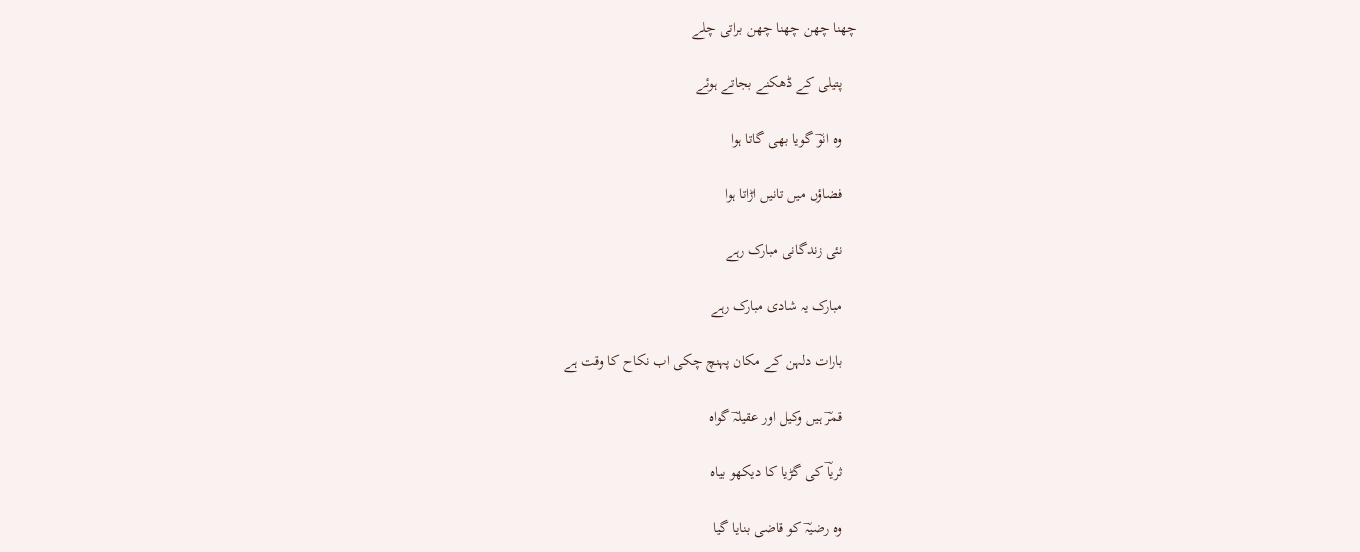چھنا چھن چھنا چھن براتی چلے

    پتیلی کے ڈھکنے بجاتے ہوئے

    وہ انوؔ گویا بھی گاتا ہوا

    فضاؤں میں تانیں اڑاتا ہوا

    نئی زندگانی مبارک رہے

    مبارک یہ شادی مبارک رہے

    بارات دلہن کے مکان پہنچ چکی اب نکاح کا وقت ہے

    قمرؔ ہیں وکیل اور عقیلہؔ گواہ

    ثریاؔ کی گڑیا کا دیکھو بیاہ

    وہ رضیہؔ کو قاضی بنایا گیا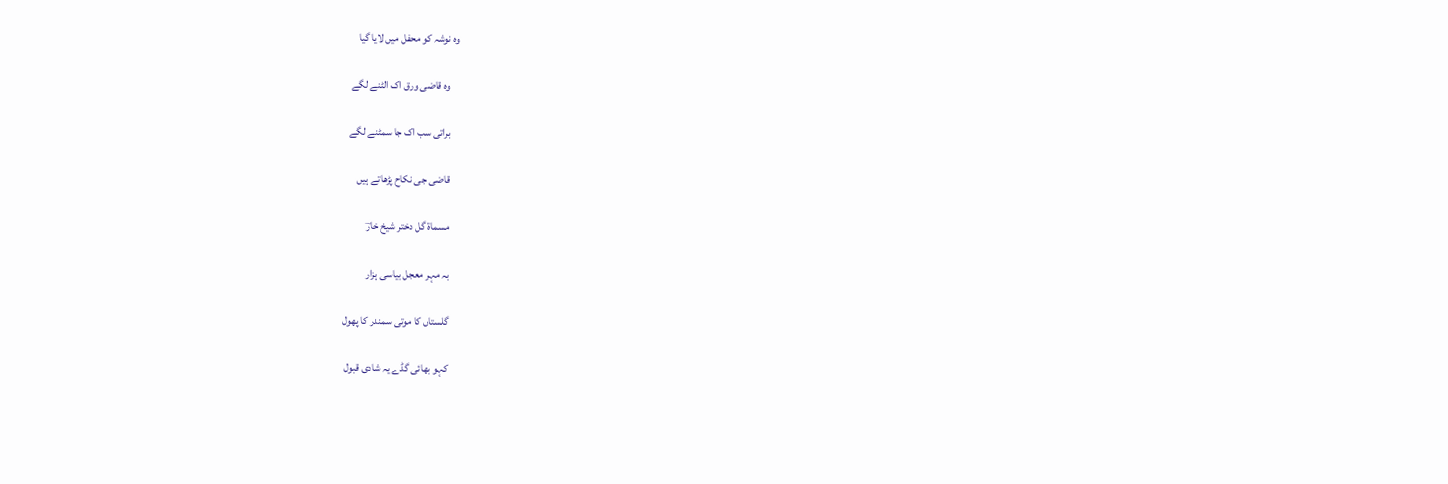وہ نوشہ کو محفل میں لایا گیا

    وہ قاضی ورق اک الٹنے لگے

    براتی سب اک جا سمٹنے لگے

    قاضی جی نکاح پڑھاتے ہیں

    مسماۃ گل دختر شیخ خارؔ

    بہ مہر معجل بیاسی ہزار

    گلستاں کا موتی سمندر کا پھول

    کہو بھائی گڈے یہ شادی قبول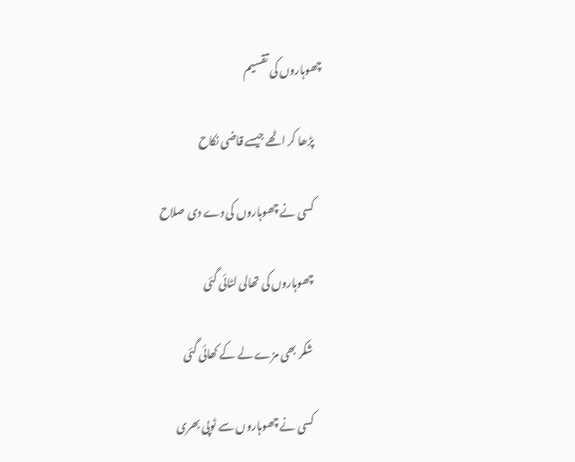چھوہاروں کی تقسیم

    پڑھا کر اٹھے جیسے قاضی نکاح

    کسی نے چھوہاروں کی دے دی صلاح

    چھوہاروں کی تھالی لٹائی گئی

    شکر بھی مزے لے کے کھائی گئی

    کسی نے چھوہاروں سے ٹوپی بھری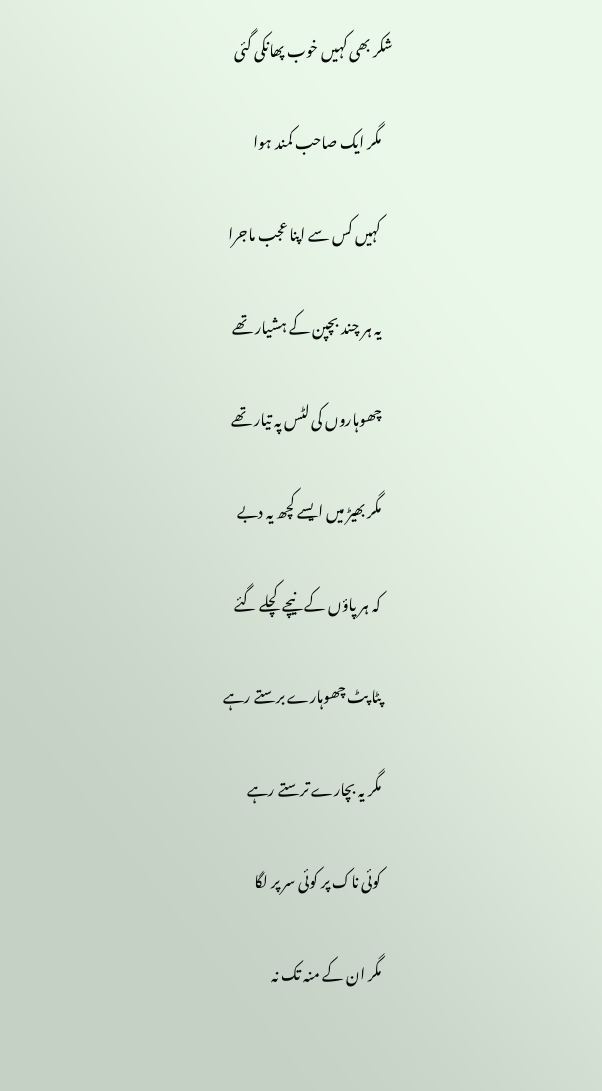شکر بھی کہیں خوب پھانکی گئی

    مگر ایک صاحب کمند ہوا

    کہیں کس سے اپنا عجب ماجرا

    یہ ہر چند بچپن کے ہشیار تھے

    چھوہاروں کی لٹس پہ تیار تھے

    مگر بھیڑ میں ایسے کچھ یہ دبے

    کہ ہر پاؤں کے نیچے کچلے گئے

    پٹا پٹ چھوہارے برستے رہے

    مگر یہ بچارے ترستے رہے

    کوئی ناک پر کوئی سر پر لگا

    مگر ان کے منہ تک نہ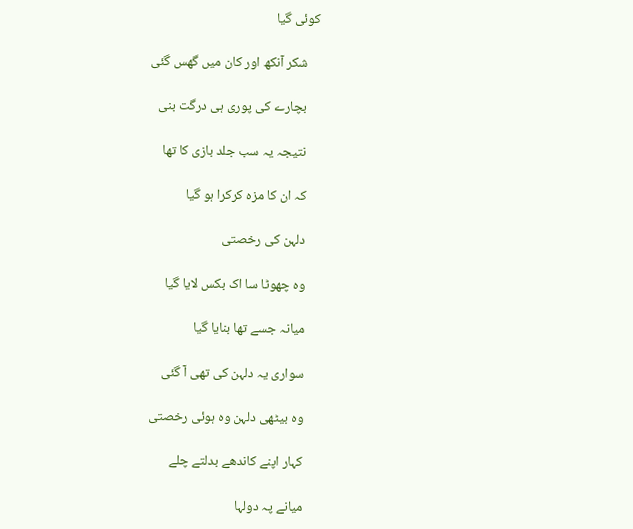کوئی گیا

    شکر آنکھ اور کان میں گھس گئی

    بچارے کی پوری ہی درگت بنی

    نتیجہ یہ سب جلد بازی کا تھا

    کہ ان کا مزہ کرکرا ہو گیا

    دلہن کی رخصتی

    وہ چھوٹا سا اک بکس لایا گیا

    میانہ جسے تھا بنایا گیا

    سواری یہ دلہن کی تھی آ گئی

    وہ بیٹھی دلہن وہ ہوئی رخصتی

    کہار اپنے کاندھے بدلتے چلے

    میانے پہ دولہا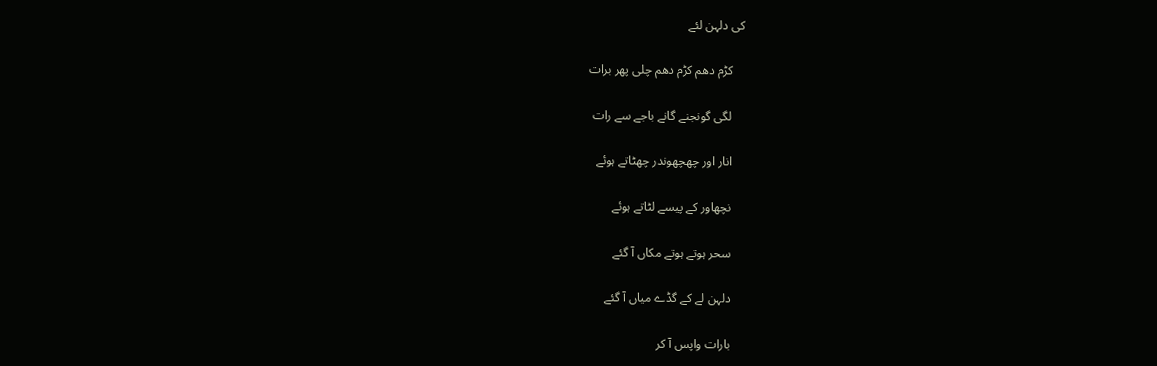کی دلہن لئے

    کڑم دھم کڑم دھم چلی پھر برات

    لگی گونجنے گانے باجے سے رات

    انار اور چھچھوندر چھٹاتے ہوئے

    نچھاور کے پیسے لٹاتے ہوئے

    سحر ہوتے ہوتے مکاں آ گئے

    دلہن لے کے گڈے میاں آ گئے

    بارات واپس آ کر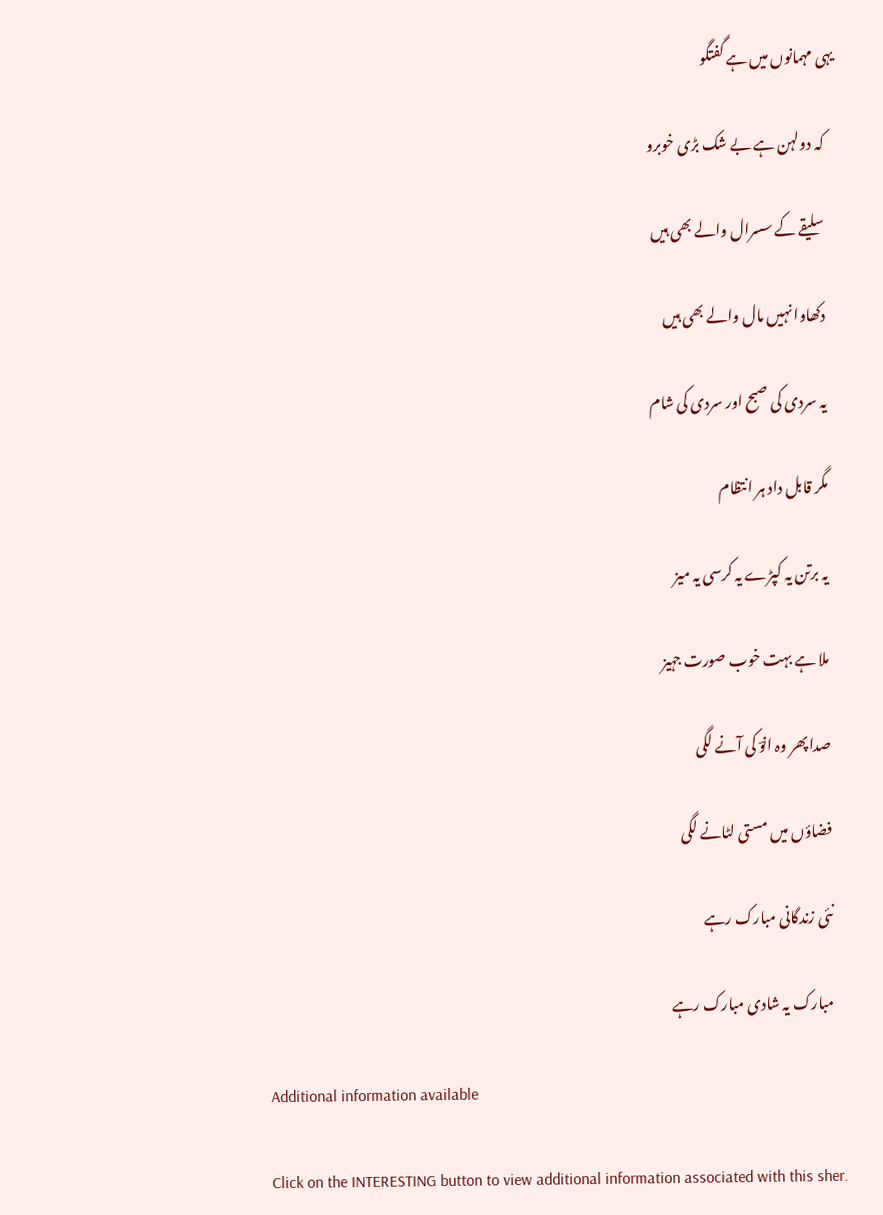یہی مہمانوں میں ہے گفتگو

    کہ دولہن ہے بے شک بڑی خوبرو

    سلیقے کے سسرال والے بھی ہیں

    دکھاوا نہیں مال والے بھی ہیں

    یہ سردی کی صبح اور سردی کی شام

    مگر قابل داد ہر انتظام

    یہ برتن یہ کپڑے یہ کرسی یہ میز

    ملا ہے بہت خوب صورت جہیز

    صدا پھر وہ انوؔ کی آنے لگی

    فضاؤں میں مستی لٹانے لگی

    نئی زندگانی مبارک رہے

    مبارک یہ شادی مبارک رہے

    Additional information available

    Click on the INTERESTING button to view additional information associated with this sher.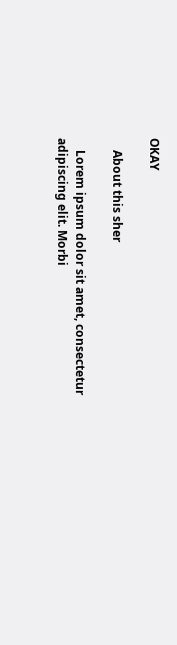OKAY

    About this sher

    Lorem ipsum dolor sit amet, consectetur adipiscing elit. Morbi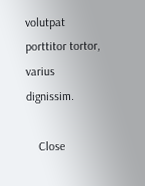volutpat porttitor tortor, varius dignissim.

    Close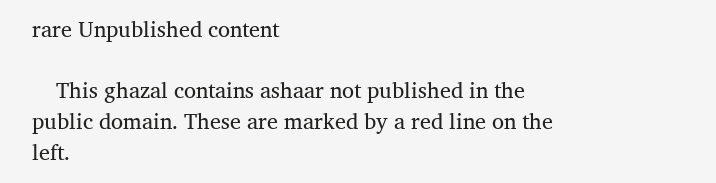rare Unpublished content

    This ghazal contains ashaar not published in the public domain. These are marked by a red line on the left.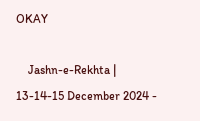OKAY

    Jashn-e-Rekhta | 13-14-15 December 2024 -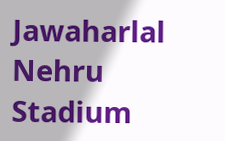Jawaharlal Nehru Stadium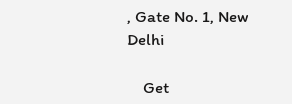, Gate No. 1, New Delhi

    Get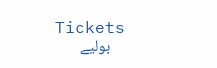Tickets
    بولیے